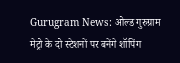Gurugram News: ओल्ड गुरुग्राम मेट्रो के दो स्टेशनों पर बनेंगे शॉपिंग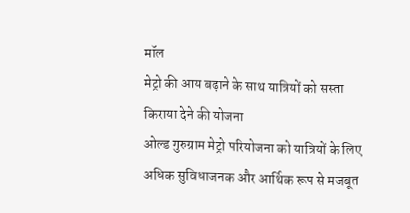मॉल
मेट्रो की आय बढ़ाने के साथ यात्रियों को सस्ता किराया देने की योजना
ओल्ड गुरुग्राम मेट्रो परियोजना को यात्रियों के लिए अधिक सुविधाजनक और आर्थिक रूप से मजबूत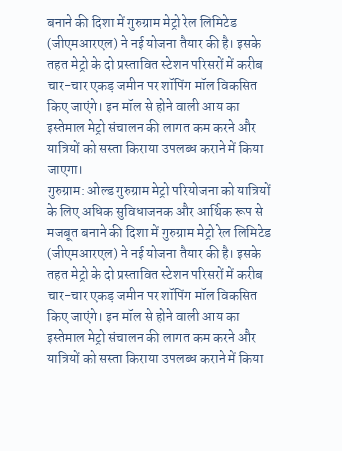बनाने की दिशा में गुरुग्राम मेट्रो रेल लिमिटेड (जीएमआरएल) ने नई योजना तैयार की है। इसके तहत मेट्रो के दो प्रस्तावित स्टेशन परिसरों में करीब चार-चार एकड़ जमीन पर शॉपिंग मॉल विकसित किए जाएंगे। इन मॉल से होने वाली आय का इस्तेमाल मेट्रो संचालन की लागत कम करने और यात्रियों को सस्ता किराया उपलब्ध कराने में किया जाएगा।
गुरुग्राम: ओल्ड गुरुग्राम मेट्रो परियोजना को यात्रियों के लिए अधिक सुविधाजनक और आर्थिक रूप से मजबूत बनाने की दिशा में गुरुग्राम मेट्रो रेल लिमिटेड (जीएमआरएल) ने नई योजना तैयार की है। इसके तहत मेट्रो के दो प्रस्तावित स्टेशन परिसरों में करीब चार-चार एकड़ जमीन पर शॉपिंग मॉल विकसित किए जाएंगे। इन मॉल से होने वाली आय का इस्तेमाल मेट्रो संचालन की लागत कम करने और यात्रियों को सस्ता किराया उपलब्ध कराने में किया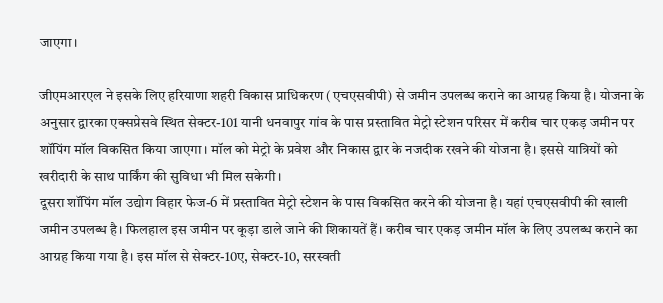जाएगा।

जीएमआरएल ने इसके लिए हरियाणा शहरी विकास प्राधिकरण (एचएसवीपी) से जमीन उपलब्ध कराने का आग्रह किया है। योजना के अनुसार द्वारका एक्सप्रेसवे स्थित सेक्टर-101 यानी धनवापुर गांव के पास प्रस्तावित मेट्रो स्टेशन परिसर में करीब चार एकड़ जमीन पर शॉपिंग मॉल विकसित किया जाएगा। मॉल को मेट्रो के प्रवेश और निकास द्वार के नजदीक रखने की योजना है। इससे यात्रियों को खरीदारी के साथ पार्किंग की सुविधा भी मिल सकेगी।
दूसरा शॉपिंग मॉल उद्योग विहार फेज-6 में प्रस्तावित मेट्रो स्टेशन के पास विकसित करने की योजना है। यहां एचएसवीपी की खाली जमीन उपलब्ध है। फिलहाल इस जमीन पर कूड़ा डाले जाने की शिकायतें हैं। करीब चार एकड़ जमीन मॉल के लिए उपलब्ध कराने का आग्रह किया गया है। इस मॉल से सेक्टर-10ए, सेक्टर-10, सरस्वती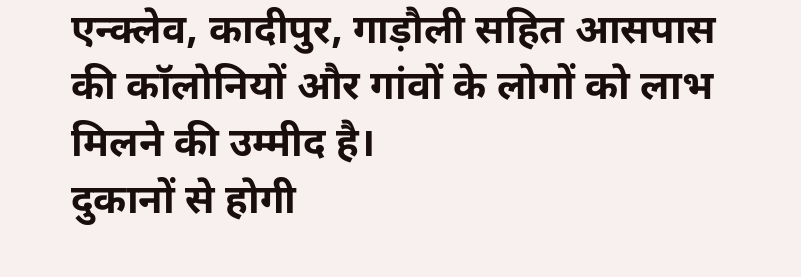एन्क्लेव, कादीपुर, गाड़ौली सहित आसपास की कॉलोनियों और गांवों के लोगों को लाभ मिलने की उम्मीद है।
दुकानों से होगी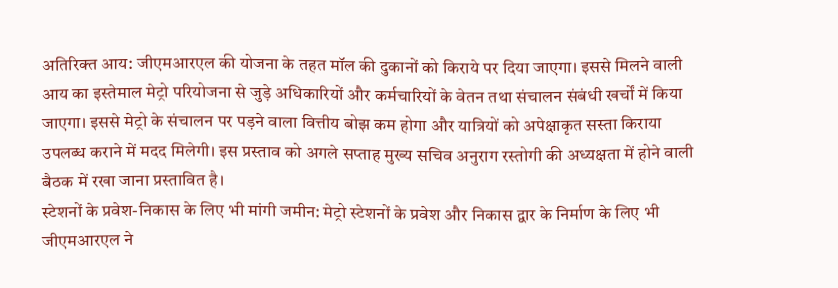अतिरिक्त आय: जीएमआरएल की योजना के तहत मॉल की दुकानों को किराये पर दिया जाएगा। इससे मिलने वाली आय का इस्तेमाल मेट्रो परियोजना से जुड़े अधिकारियों और कर्मचारियों के वेतन तथा संचालन संबंधी खर्चों में किया जाएगा। इससे मेट्रो के संचालन पर पड़ने वाला वित्तीय बोझ कम होगा और यात्रियों को अपेक्षाकृत सस्ता किराया उपलब्ध कराने में मदद मिलेगी। इस प्रस्ताव को अगले सप्ताह मुख्य सचिव अनुराग रस्तोगी की अध्यक्षता में होने वाली बैठक में रखा जाना प्रस्तावित है।
स्टेशनों के प्रवेश-निकास के लिए भी मांगी जमीन: मेट्रो स्टेशनों के प्रवेश और निकास द्वार के निर्माण के लिए भी जीएमआरएल ने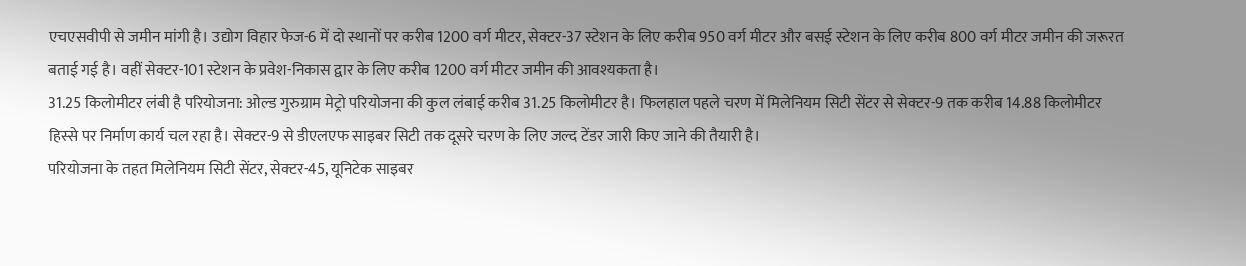एचएसवीपी से जमीन मांगी है। उद्योग विहार फेज-6 में दो स्थानों पर करीब 1200 वर्ग मीटर, सेक्टर-37 स्टेशन के लिए करीब 950 वर्ग मीटर और बसई स्टेशन के लिए करीब 800 वर्ग मीटर जमीन की जरूरत बताई गई है। वहीं सेक्टर-101 स्टेशन के प्रवेश-निकास द्वार के लिए करीब 1200 वर्ग मीटर जमीन की आवश्यकता है।
31.25 किलोमीटर लंबी है परियोजना: ओल्ड गुरुग्राम मेट्रो परियोजना की कुल लंबाई करीब 31.25 किलोमीटर है। फिलहाल पहले चरण में मिलेनियम सिटी सेंटर से सेक्टर-9 तक करीब 14.88 किलोमीटर हिस्से पर निर्माण कार्य चल रहा है। सेक्टर-9 से डीएलएफ साइबर सिटी तक दूसरे चरण के लिए जल्द टेंडर जारी किए जाने की तैयारी है।
परियोजना के तहत मिलेनियम सिटी सेंटर, सेक्टर-45, यूनिटेक साइबर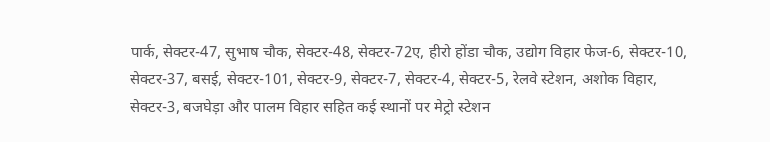पार्क, सेक्टर-47, सुभाष चौक, सेक्टर-48, सेक्टर-72ए, हीरो होंडा चौक, उद्योग विहार फेज-6, सेक्टर-10, सेक्टर-37, बसई, सेक्टर-101, सेक्टर-9, सेक्टर-7, सेक्टर-4, सेक्टर-5, रेलवे स्टेशन, अशोक विहार, सेक्टर-3, बजघेड़ा और पालम विहार सहित कई स्थानों पर मेट्रो स्टेशन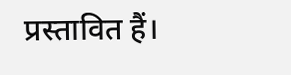प्रस्तावित हैं।